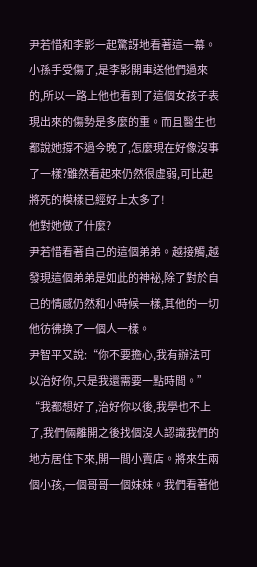尹若惜和李影一起驚訝地看著這一幕。
小孫手受傷了,是李影開車送他們過來的,所以一路上他也看到了這個女孩子表現出來的傷勢是多麼的重。而且醫生也都說她撐不過今晚了,怎麼現在好像沒事了一樣?雖然看起來仍然很虛弱,可比起將死的模樣已經好上太多了!
他對她做了什麼?
尹若惜看著自己的這個弟弟。越接觸,越發現這個弟弟是如此的神祕,除了對於自己的情感仍然和小時候一樣,其他的一切他彷彿換了一個人一樣。
尹智平又說:“你不要擔心,我有辦法可以治好你,只是我還需要一點時間。”
“我都想好了,治好你以後,我學也不上了,我們倆離開之後找個沒人認識我們的地方居住下來,開一間小賣店。將來生兩個小孩,一個哥哥一個妹妹。我們看著他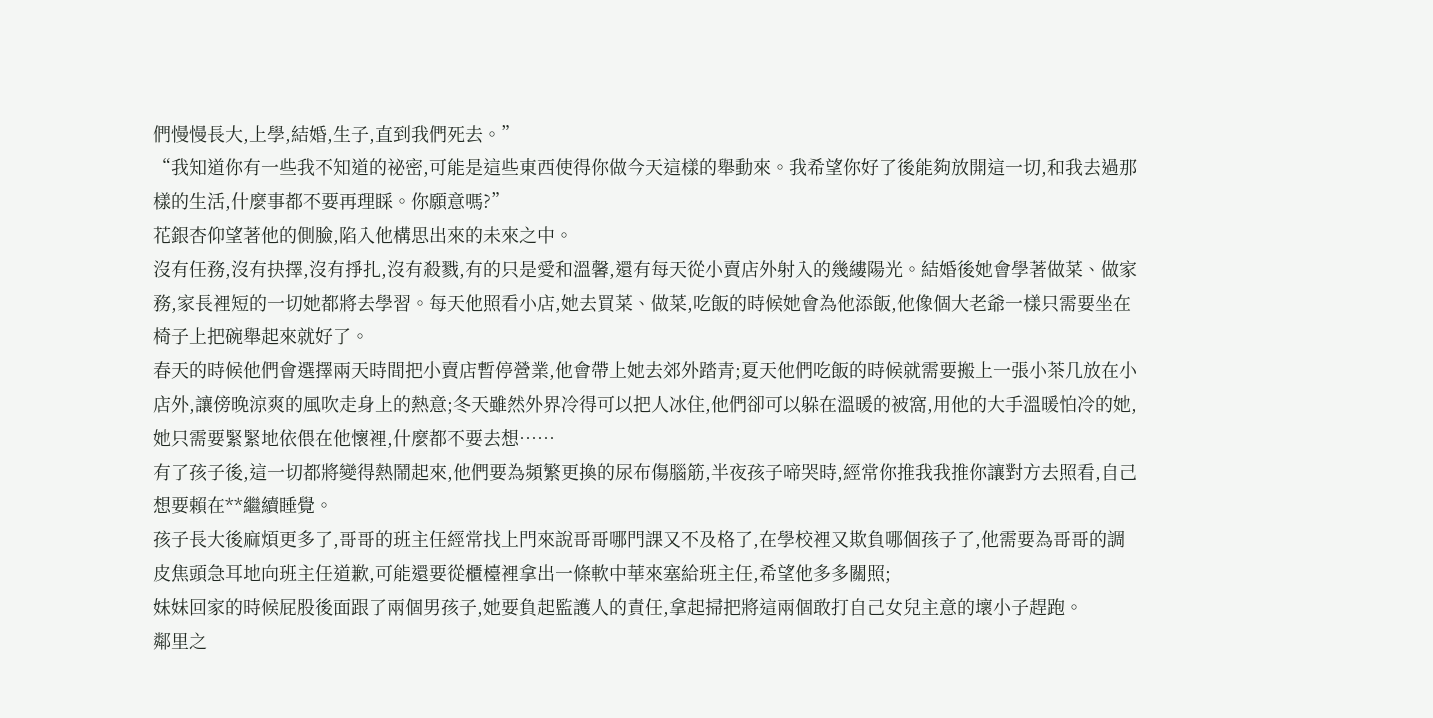們慢慢長大,上學,結婚,生子,直到我們死去。”
“我知道你有一些我不知道的祕密,可能是這些東西使得你做今天這樣的舉動來。我希望你好了後能夠放開這一切,和我去過那樣的生活,什麼事都不要再理睬。你願意嗎?”
花銀杏仰望著他的側臉,陷入他構思出來的未來之中。
沒有任務,沒有抉擇,沒有掙扎,沒有殺戮,有的只是愛和溫馨,還有每天從小賣店外射入的幾縷陽光。結婚後她會學著做菜、做家務,家長裡短的一切她都將去學習。每天他照看小店,她去買菜、做菜,吃飯的時候她會為他添飯,他像個大老爺一樣只需要坐在椅子上把碗舉起來就好了。
春天的時候他們會選擇兩天時間把小賣店暫停營業,他會帶上她去郊外踏青;夏天他們吃飯的時候就需要搬上一張小茶几放在小店外,讓傍晚涼爽的風吹走身上的熱意;冬天雖然外界冷得可以把人冰住,他們卻可以躲在溫暖的被窩,用他的大手溫暖怕冷的她,她只需要緊緊地依偎在他懷裡,什麼都不要去想……
有了孩子後,這一切都將變得熱鬧起來,他們要為頻繁更換的尿布傷腦筋,半夜孩子啼哭時,經常你推我我推你讓對方去照看,自己想要賴在**繼續睡覺。
孩子長大後麻煩更多了,哥哥的班主任經常找上門來說哥哥哪門課又不及格了,在學校裡又欺負哪個孩子了,他需要為哥哥的調皮焦頭急耳地向班主任道歉,可能還要從櫃檯裡拿出一條軟中華來塞給班主任,希望他多多關照;
妹妹回家的時候屁股後面跟了兩個男孩子,她要負起監護人的責任,拿起掃把將這兩個敢打自己女兒主意的壞小子趕跑。
鄰里之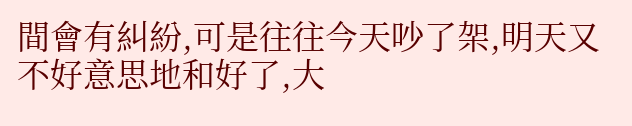間會有糾紛,可是往往今天吵了架,明天又不好意思地和好了,大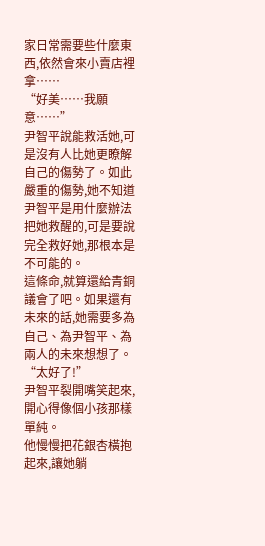家日常需要些什麼東西,依然會來小賣店裡拿……
“好美……我願意……”
尹智平說能救活她,可是沒有人比她更瞭解自己的傷勢了。如此嚴重的傷勢,她不知道尹智平是用什麼辦法把她救醒的,可是要說完全救好她,那根本是不可能的。
這條命,就算還給青銅議會了吧。如果還有未來的話,她需要多為自己、為尹智平、為兩人的未來想想了。
“太好了!”
尹智平裂開嘴笑起來,開心得像個小孩那樣單純。
他慢慢把花銀杏橫抱起來,讓她躺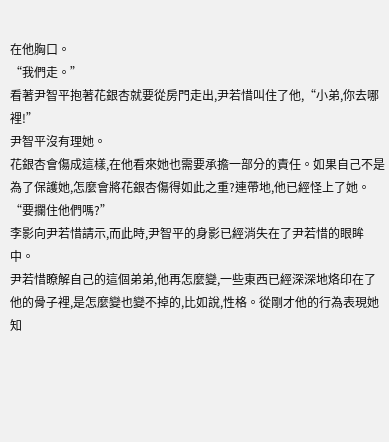在他胸口。
“我們走。”
看著尹智平抱著花銀杏就要從房門走出,尹若惜叫住了他,“小弟,你去哪裡!”
尹智平沒有理她。
花銀杏會傷成這樣,在他看來她也需要承擔一部分的責任。如果自己不是為了保護她,怎麼會將花銀杏傷得如此之重?連帶地,他已經怪上了她。
“要攔住他們嗎?”
李影向尹若惜請示,而此時,尹智平的身影已經消失在了尹若惜的眼眸中。
尹若惜瞭解自己的這個弟弟,他再怎麼變,一些東西已經深深地烙印在了他的骨子裡,是怎麼變也變不掉的,比如說,性格。從剛才他的行為表現她知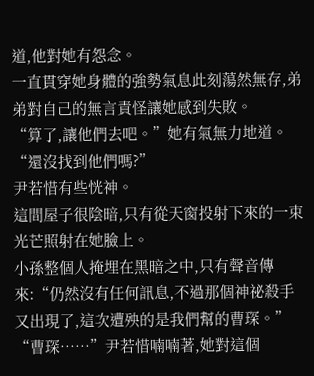道,他對她有怨念。
一直貫穿她身體的強勢氣息此刻蕩然無存,弟弟對自己的無言責怪讓她感到失敗。
“算了,讓他們去吧。”她有氣無力地道。
“還沒找到他們嗎?”
尹若惜有些恍神。
這間屋子很陰暗,只有從天窗投射下來的一束光芒照射在她臉上。
小孫整個人掩埋在黑暗之中,只有聲音傳來:“仍然沒有任何訊息,不過那個神祕殺手又出現了,這次遭殃的是我們幫的曹琛。”
“曹琛……”尹若惜喃喃著,她對這個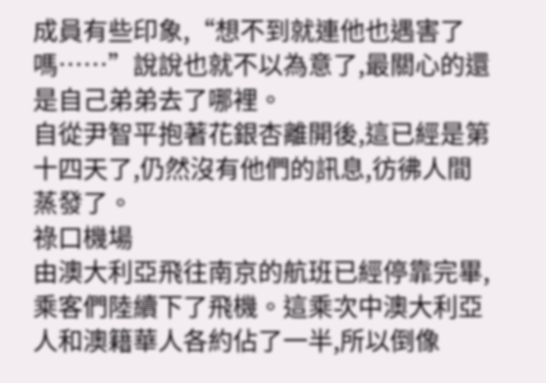成員有些印象,“想不到就連他也遇害了嗎……”說說也就不以為意了,最關心的還是自己弟弟去了哪裡。
自從尹智平抱著花銀杏離開後,這已經是第十四天了,仍然沒有他們的訊息,彷彿人間蒸發了。
祿口機場
由澳大利亞飛往南京的航班已經停靠完畢,乘客們陸續下了飛機。這乘次中澳大利亞人和澳籍華人各約佔了一半,所以倒像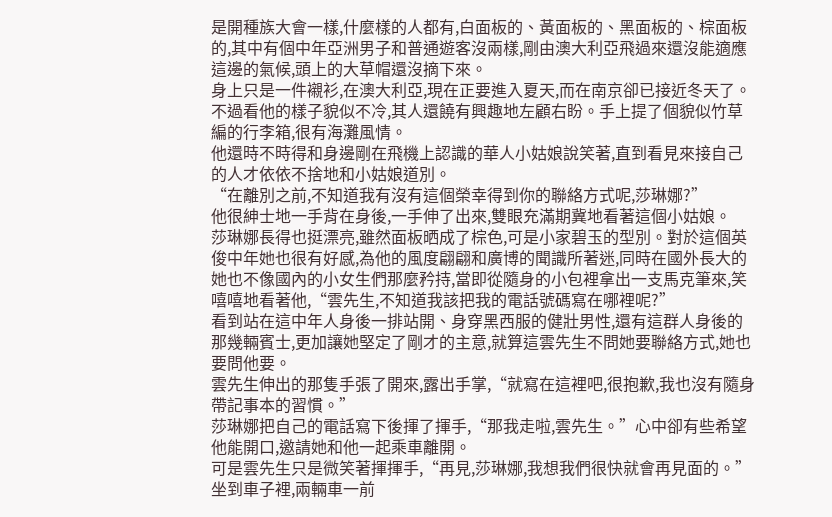是開種族大會一樣,什麼樣的人都有,白面板的、黃面板的、黑面板的、棕面板的,其中有個中年亞洲男子和普通遊客沒兩樣,剛由澳大利亞飛過來還沒能適應這邊的氣候,頭上的大草帽還沒摘下來。
身上只是一件襯衫,在澳大利亞,現在正要進入夏天,而在南京卻已接近冬天了。不過看他的樣子貌似不冷,其人還饒有興趣地左顧右盼。手上提了個貌似竹草編的行李箱,很有海灘風情。
他還時不時得和身邊剛在飛機上認識的華人小姑娘說笑著,直到看見來接自己的人才依依不捨地和小姑娘道別。
“在離別之前,不知道我有沒有這個榮幸得到你的聯絡方式呢,莎琳娜?”
他很紳士地一手背在身後,一手伸了出來,雙眼充滿期冀地看著這個小姑娘。
莎琳娜長得也挺漂亮,雖然面板晒成了棕色,可是小家碧玉的型別。對於這個英俊中年她也很有好感,為他的風度翩翩和廣博的聞識所著迷,同時在國外長大的她也不像國內的小女生們那麼矜持,當即從隨身的小包裡拿出一支馬克筆來,笑嘻嘻地看著他,“雲先生,不知道我該把我的電話號碼寫在哪裡呢?”
看到站在這中年人身後一排站開、身穿黑西服的健壯男性,還有這群人身後的那幾輛賓士,更加讓她堅定了剛才的主意,就算這雲先生不問她要聯絡方式,她也要問他要。
雲先生伸出的那隻手張了開來,露出手掌,“就寫在這裡吧,很抱歉,我也沒有隨身帶記事本的習慣。”
莎琳娜把自己的電話寫下後揮了揮手,“那我走啦,雲先生。”心中卻有些希望他能開口,邀請她和他一起乘車離開。
可是雲先生只是微笑著揮揮手,“再見,莎琳娜,我想我們很快就會再見面的。”
坐到車子裡,兩輛車一前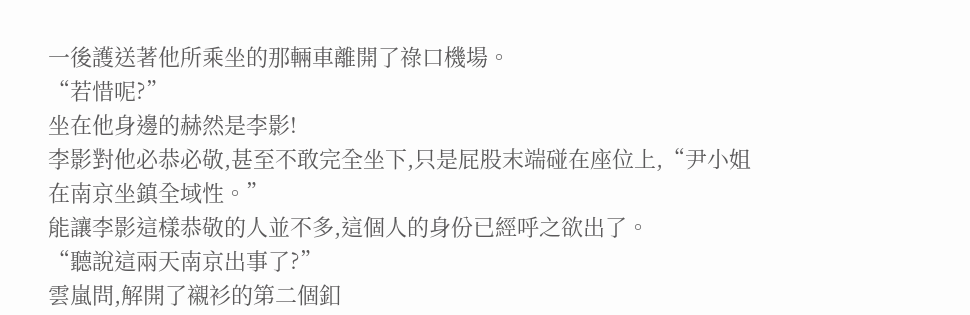一後護送著他所乘坐的那輛車離開了祿口機場。
“若惜呢?”
坐在他身邊的赫然是李影!
李影對他必恭必敬,甚至不敢完全坐下,只是屁股末端碰在座位上,“尹小姐在南京坐鎮全域性。”
能讓李影這樣恭敬的人並不多,這個人的身份已經呼之欲出了。
“聽說這兩天南京出事了?”
雲嵐問,解開了襯衫的第二個釦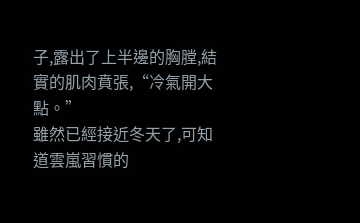子,露出了上半邊的胸膛,結實的肌肉賁張,“冷氣開大點。”
雖然已經接近冬天了,可知道雲嵐習慣的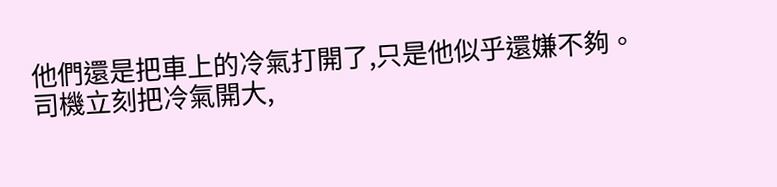他們還是把車上的冷氣打開了,只是他似乎還嫌不夠。
司機立刻把冷氣開大,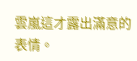雲嵐這才露出滿意的表情。